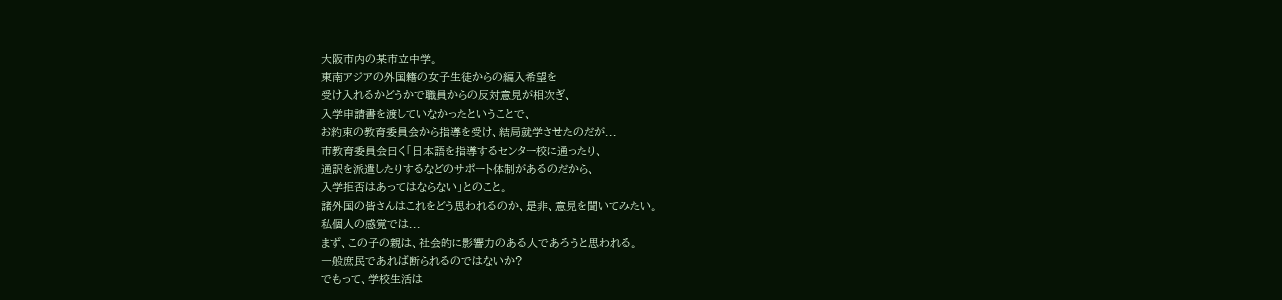大阪市内の某市立中学。
東南アジアの外国籍の女子生徒からの編入希望を
受け入れるかどうかで職員からの反対意見が相次ぎ、
入学申請書を渡していなかったということで、
お約束の教育委員会から指導を受け、結局就学させたのだが...
市教育委員会曰く「日本語を指導するセンター校に通ったり、
通訳を派遣したりするなどのサポート体制があるのだから、
入学拒否はあってはならない」とのこと。
諸外国の皆さんはこれをどう思われるのか、是非、意見を聞いてみたい。
私個人の感覚では...
まず、この子の親は、社会的に影響力のある人であろうと思われる。
一般庶民であれば断られるのではないか?
でもって、学校生活は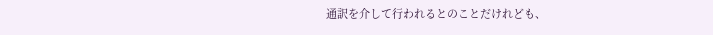通訳を介して行われるとのことだけれども、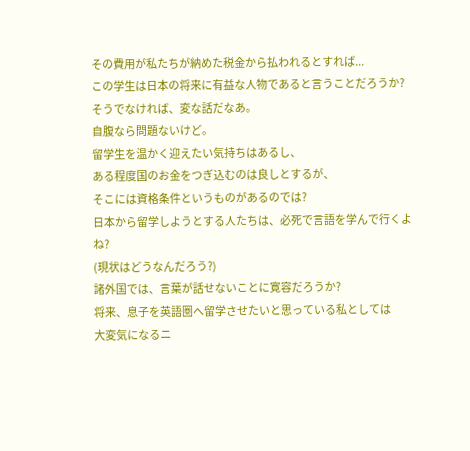その費用が私たちが納めた税金から払われるとすれば...
この学生は日本の将来に有益な人物であると言うことだろうか?
そうでなければ、変な話だなあ。
自腹なら問題ないけど。
留学生を温かく迎えたい気持ちはあるし、
ある程度国のお金をつぎ込むのは良しとするが、
そこには資格条件というものがあるのでは?
日本から留学しようとする人たちは、必死で言語を学んで行くよね?
(現状はどうなんだろう?)
諸外国では、言葉が話せないことに寛容だろうか?
将来、息子を英語圏へ留学させたいと思っている私としては
大変気になるニ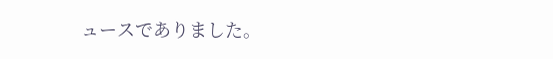ュースでありました。